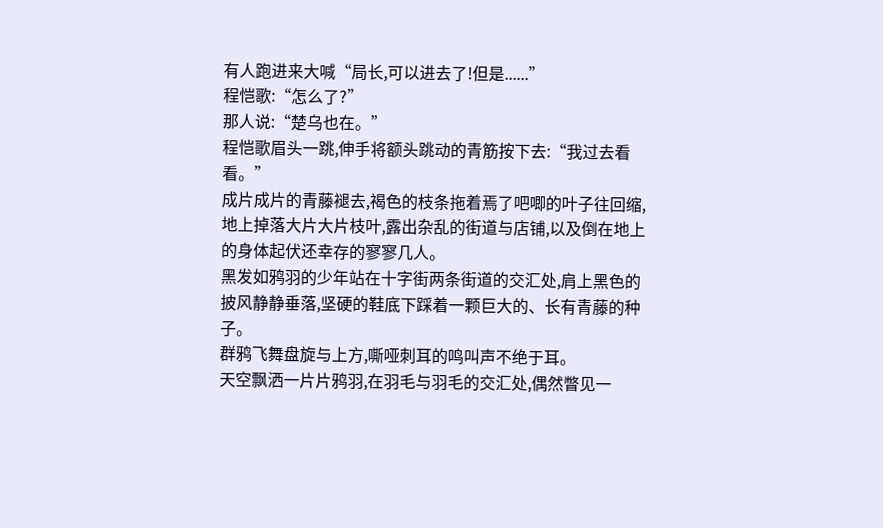有人跑进来大喊“局长,可以进去了!但是......”
程恺歌:“怎么了?”
那人说:“楚乌也在。”
程恺歌眉头一跳,伸手将额头跳动的青筋按下去:“我过去看看。”
成片成片的青藤褪去,褐色的枝条拖着焉了吧唧的叶子往回缩,地上掉落大片大片枝叶,露出杂乱的街道与店铺,以及倒在地上的身体起伏还幸存的寥寥几人。
黑发如鸦羽的少年站在十字街两条街道的交汇处,肩上黑色的披风静静垂落,坚硬的鞋底下踩着一颗巨大的、长有青藤的种子。
群鸦飞舞盘旋与上方,嘶哑刺耳的鸣叫声不绝于耳。
天空飘洒一片片鸦羽,在羽毛与羽毛的交汇处,偶然瞥见一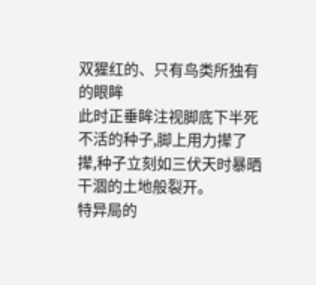双猩红的、只有鸟类所独有的眼眸
此时正垂眸注视脚底下半死不活的种子,脚上用力撵了撵,种子立刻如三伏天时暴晒干涸的土地般裂开。
特异局的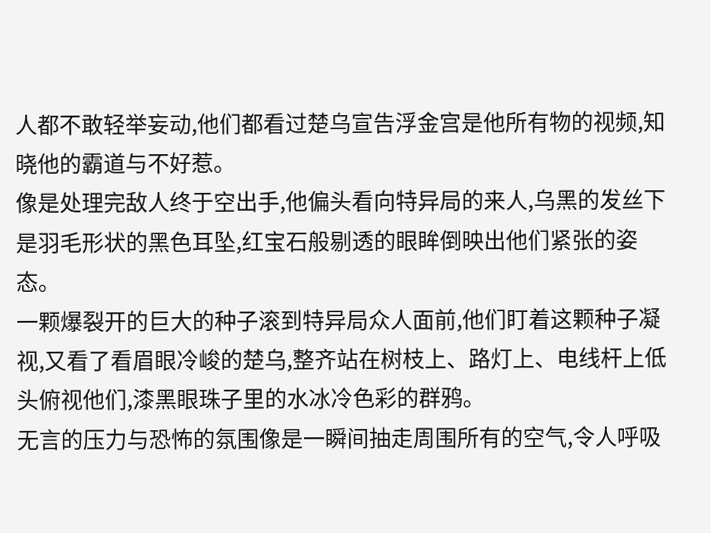人都不敢轻举妄动,他们都看过楚乌宣告浮金宫是他所有物的视频,知晓他的霸道与不好惹。
像是处理完敌人终于空出手,他偏头看向特异局的来人,乌黑的发丝下是羽毛形状的黑色耳坠,红宝石般剔透的眼眸倒映出他们紧张的姿态。
一颗爆裂开的巨大的种子滚到特异局众人面前,他们盯着这颗种子凝视,又看了看眉眼冷峻的楚乌,整齐站在树枝上、路灯上、电线杆上低头俯视他们,漆黑眼珠子里的水冰冷色彩的群鸦。
无言的压力与恐怖的氛围像是一瞬间抽走周围所有的空气,令人呼吸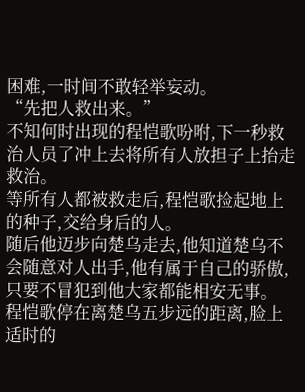困难,一时间不敢轻举妄动。
“先把人救出来。”
不知何时出现的程恺歌吩咐,下一秒救治人员了冲上去将所有人放担子上抬走救治。
等所有人都被救走后,程恺歌捡起地上的种子,交给身后的人。
随后他迈步向楚乌走去,他知道楚乌不会随意对人出手,他有属于自己的骄傲,只要不冒犯到他大家都能相安无事。
程恺歌停在离楚乌五步远的距离,脸上适时的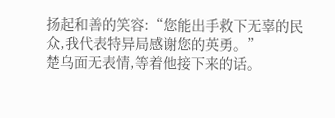扬起和善的笑容:“您能出手救下无辜的民众,我代表特异局感谢您的英勇。”
楚乌面无表情,等着他接下来的话。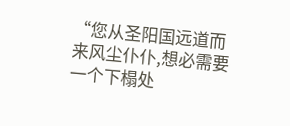“您从圣阳国远道而来风尘仆仆,想必需要一个下榻处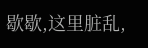歇歇,这里脏乱,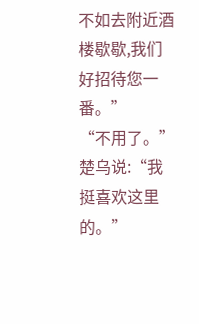不如去附近酒楼歇歇,我们好招待您一番。”
“不用了。”楚乌说:“我挺喜欢这里的。”